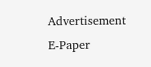Advertisement
E-Paper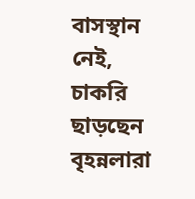বাসস্থান নেই, চাকরি ছাড়ছেন বৃহন্নলারা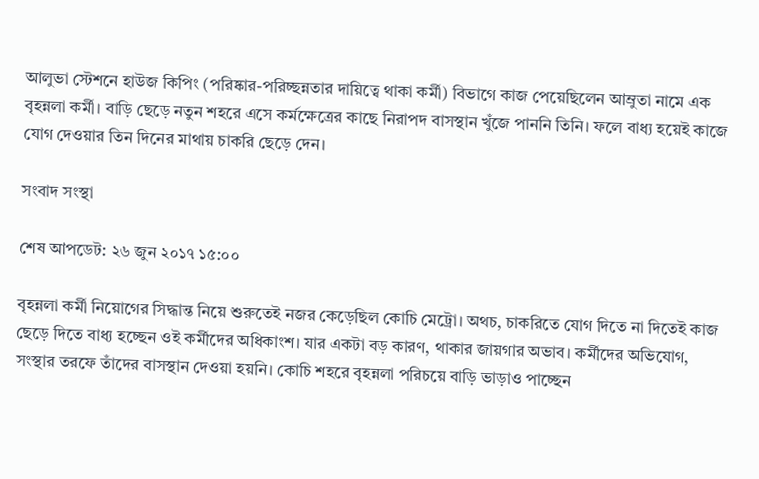আলুভা স্টেশনে হাউজ কিপিং (পরিষ্কার-পরিচ্ছন্নতার দায়িত্বে থাকা কর্মী) বিভাগে কাজ পেয়েছিলেন আম্রুতা নামে এক বৃহন্নলা কর্মী। বাড়ি ছেড়ে নতুন শহরে এসে কর্মক্ষেত্রের কাছে নিরাপদ বাসস্থান খুঁজে পাননি তিনি। ফলে বাধ্য হয়েই কাজে যোগ দেওয়ার তিন দিনের মাথায় চাকরি ছেড়ে দেন।

সংবাদ সংস্থা

শেষ আপডেট: ২৬ জুন ২০১৭ ১৫:০০

বৃহন্নলা কর্মী নিয়োগের সিদ্ধান্ত নিয়ে শুরুতেই নজর কেড়েছিল কোচি মেট্রো। অথচ, চাকরিতে যোগ দিতে না দিতেই কাজ ছেড়ে দিতে বাধ্য হচ্ছেন ওই কর্মীদের অধিকাংশ। যার একটা বড় কারণ, থাকার জায়গার অভাব। কর্মীদের অভিযোগ, সংস্থার তরফে তাঁদের বাসস্থান দেওয়া হয়নি। কোচি শহরে বৃহন্নলা পরিচয়ে বাড়ি ভাড়াও পাচ্ছেন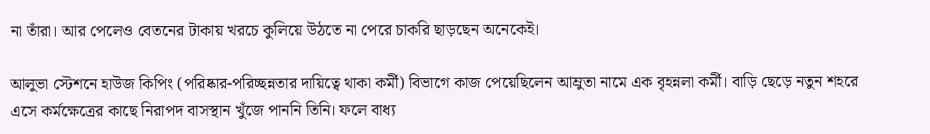না তাঁরা। আর পেলেও বেতনের টাকায় খরচে কুলিয়ে উঠতে না পেরে চাকরি ছাড়ছেন অনেকেই।

আলুভা স্টেশনে হাউজ কিপিং (পরিষ্কার-পরিচ্ছন্নতার দায়িত্বে থাকা কর্মী) বিভাগে কাজ পেয়েছিলেন আম্রুতা নামে এক বৃহন্নলা কর্মী। বাড়ি ছেড়ে নতুন শহরে এসে কর্মক্ষেত্রের কাছে নিরাপদ বাসস্থান খুঁজে পাননি তিনি। ফলে বাধ্য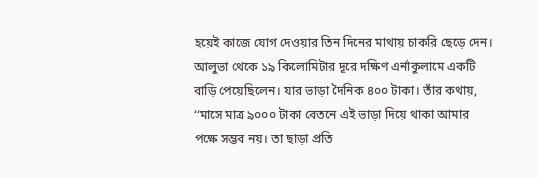হয়েই কাজে যোগ দেওয়ার তিন দিনের মাথায় চাকরি ছেড়ে দেন। আলুভা থেকে ১৯ কিলোমিটার দূরে দক্ষিণ এর্নাকুলামে একটি বাড়ি পেয়েছিলেন। যার ভাড়া দৈনিক ৪০০ টাকা। তাঁর কথায়, ‘‘মাসে মাত্র ৯০০০ টাকা বেতনে এই ভাড়া দিয়ে থাকা আমার পক্ষে সম্ভব নয়। তা ছাড়া প্রতি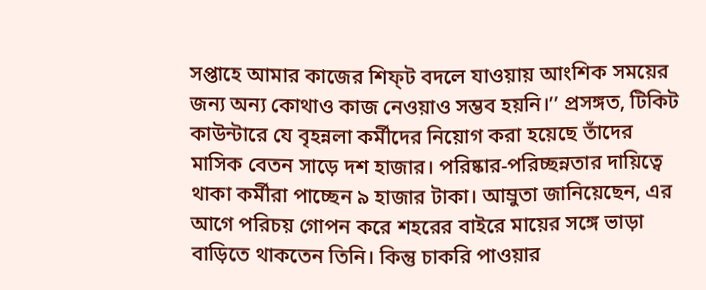সপ্তাহে আমার কাজের শিফ্‌ট বদলে যাওয়ায় আংশিক সময়ের জন্য অন্য কোথাও কাজ নেওয়াও সম্ভব হয়নি।’’ প্রসঙ্গত, টিকিট কাউন্টারে যে বৃহন্নলা কর্মীদের নিয়োগ করা হয়েছে তাঁদের মাসিক বেতন সাড়ে দশ হাজার। পরিষ্কার-পরিচ্ছন্নতার দায়িত্বে থাকা কর্মীরা পাচ্ছেন ৯ হাজার টাকা। আম্রুতা জানিয়েছেন, এর আগে পরিচয় গোপন করে শহরের বাইরে মায়ের সঙ্গে ভাড়া বাড়িতে থাকতেন তিনি। কিন্তু চাকরি পাওয়ার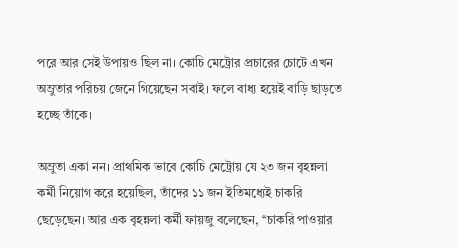পরে আর সেই উপায়ও ছিল না। কোচি মেট্রোর প্রচারের চোটে এখন অম্রুতার পরিচয় জেনে গিয়েছেন সবাই। ফলে বাধ্য হয়েই বাড়ি ছাড়তে হচ্ছে তাঁকে।

অম্রুতা একা নন। প্রাথমিক ভাবে কোচি মেট্রোয় যে ২৩ জন বৃহন্নলা কর্মী নিয়োগ করে হয়েছিল, তাঁদের ১১ জন ইতিমধ্যেই চাকরি ছেড়েছেন। আর এক বৃহন্নলা কর্মী ফায়জু বলেছেন, ‘‘চাকরি পাওয়ার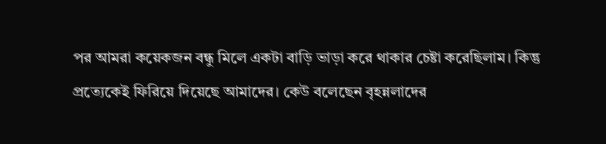পর আমরা কয়েকজন বন্ধু মিলে একটা বাড়ি ভাড়া করে থাকার চেষ্টা করেছিলাম। কিন্তু প্রত্যেকেই ফিরিয়ে দিয়েছে আমাদের। কেউ বলেছেন বৃহন্নলাদের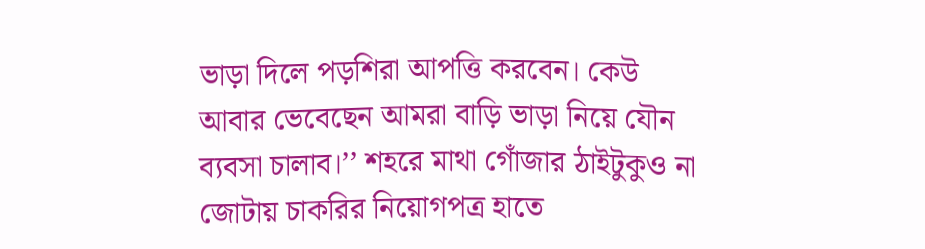ভাড়া দিলে পড়শিরা আপত্তি করবেন। কেউ আবার ভেবেছেন আমরা বাড়ি ভাড়া নিয়ে যৌন ব্যবসা চালাব।’’ শহরে মাথা গোঁজার ঠাইটুকুও না জোটায় চাকরির নিয়োগপত্র হাতে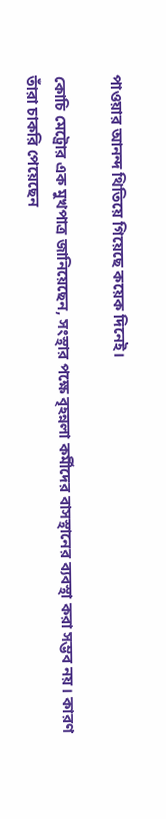পাওয়ার আনন্দ থিতিয়ে গিয়েছে কয়েক দিনেই।

কোচি মেট্রোর এক মুখপাত্র জানিয়েছেন, সংস্থার পক্ষে বৃহন্নলা কর্মীদের বাসস্থানের ব্যবস্থা করা সম্ভব নয়। কারণ তাঁরা চাকরি পেয়েছেন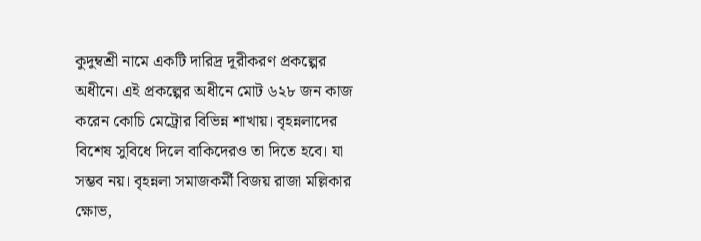কুদুম্বশ্রী নামে একটি দারিদ্র দূরীকরণ প্রকল্পের অধীনে। এই প্রকল্পের অধীনে মোট ৬২৮ জন কাজ করেন কোচি মেট্রোর বিভিন্ন শাখায়। বৃহন্নলাদের বিশেষ সুবিধে দিলে বাকিদেরও তা দিতে হবে। যা সম্ভব নয়। বৃহন্নলা সমাজকর্মী বিজয় রাজা মল্লিকার ক্ষোভ,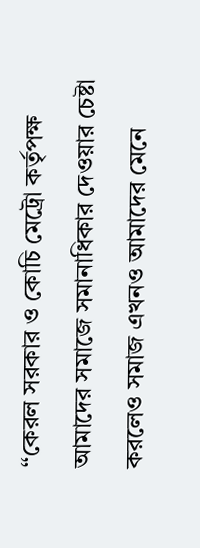‘‘কেরল সরকার ও কোচি মেট্রো কর্তৃপক্ষ আমাদের সমাজে সমানাধিকার দেওয়ার চেষ্টা করলেও সমাজ এখনও আমাদের মেনে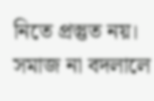নিতে প্রস্তুত নয়। সমাজ না বদলালে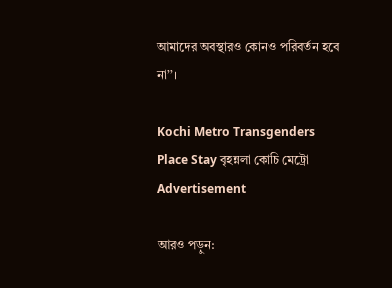আমাদের অবস্থারও কোনও পরিবর্তন হবে না’’।

Kochi Metro Transgenders Place Stay বৃহন্নলা কোচি মেট্রো
Advertisement

আরও পড়ুন: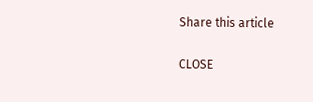Share this article

CLOSE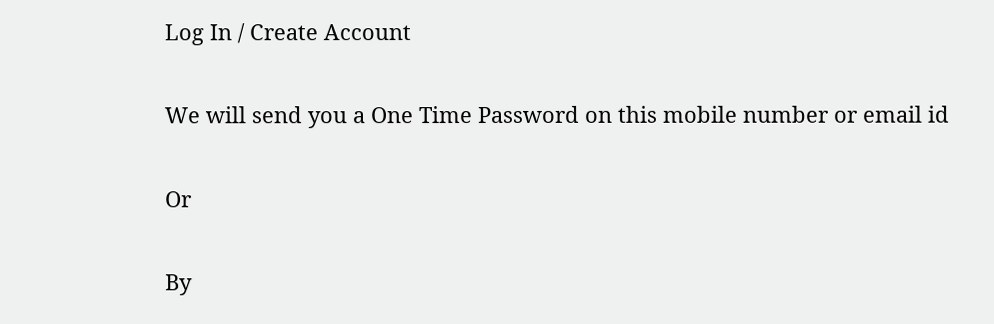Log In / Create Account

We will send you a One Time Password on this mobile number or email id

Or

By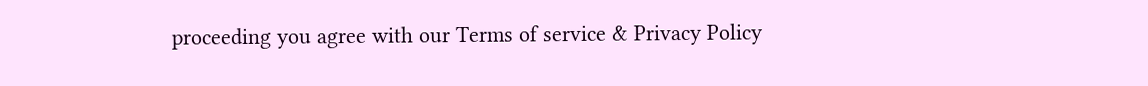proceeding you agree with our Terms of service & Privacy Policy